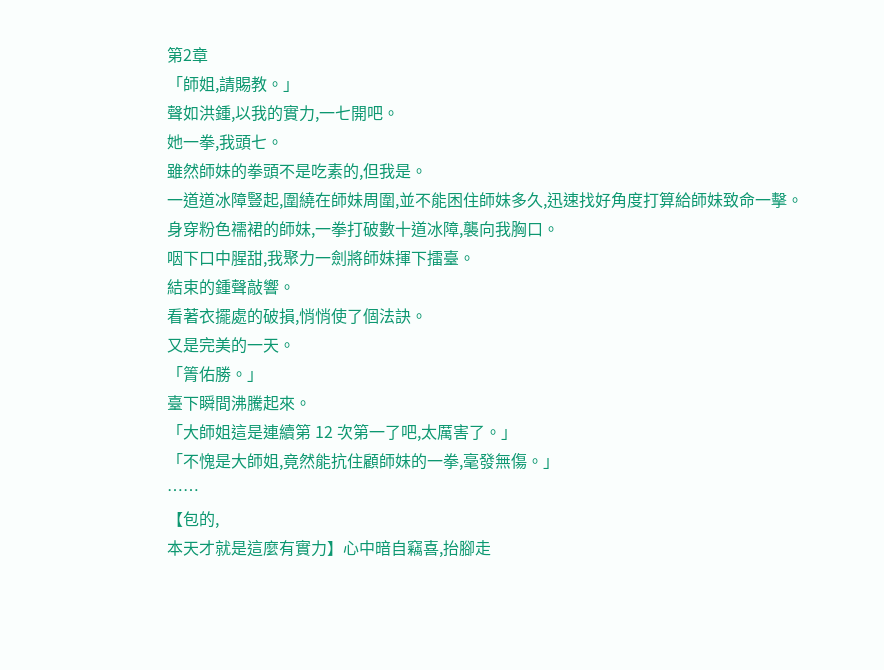第2章
「師姐,請賜教。」
聲如洪鍾,以我的實力,一七開吧。
她一拳,我頭七。
雖然師妹的拳頭不是吃素的,但我是。
一道道冰障豎起,圍繞在師妹周圍,並不能困住師妹多久,迅速找好角度打算給師妹致命一擊。
身穿粉色襦裙的師妹,一拳打破數十道冰障,襲向我胸口。
咽下口中腥甜,我聚力一劍將師妹揮下擂臺。
結束的鍾聲敲響。
看著衣擺處的破損,悄悄使了個法訣。
又是完美的一天。
「箐佑勝。」
臺下瞬間沸騰起來。
「大師姐這是連續第 12 次第一了吧,太厲害了。」
「不愧是大師姐,竟然能抗住顧師妹的一拳,毫發無傷。」
……
【包的,
本天才就是這麼有實力】心中暗自竊喜,抬腳走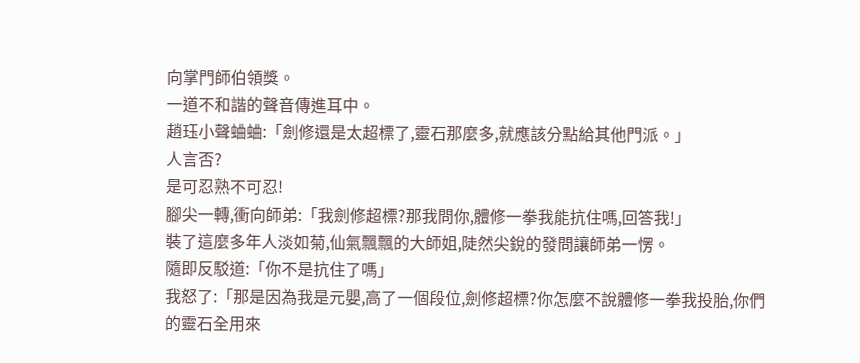向掌門師伯領獎。
一道不和諧的聲音傳進耳中。
趙珏小聲蛐蛐:「劍修還是太超標了,靈石那麼多,就應該分點給其他門派。」
人言否?
是可忍熟不可忍!
腳尖一轉,衝向師弟:「我劍修超標?那我問你,體修一拳我能抗住嗎,回答我!」
裝了這麼多年人淡如菊,仙氣飄飄的大師姐,陡然尖銳的發問讓師弟一愣。
隨即反駁道:「你不是抗住了嗎」
我怒了:「那是因為我是元嬰,高了一個段位,劍修超標?你怎麼不說體修一拳我投胎,你們的靈石全用來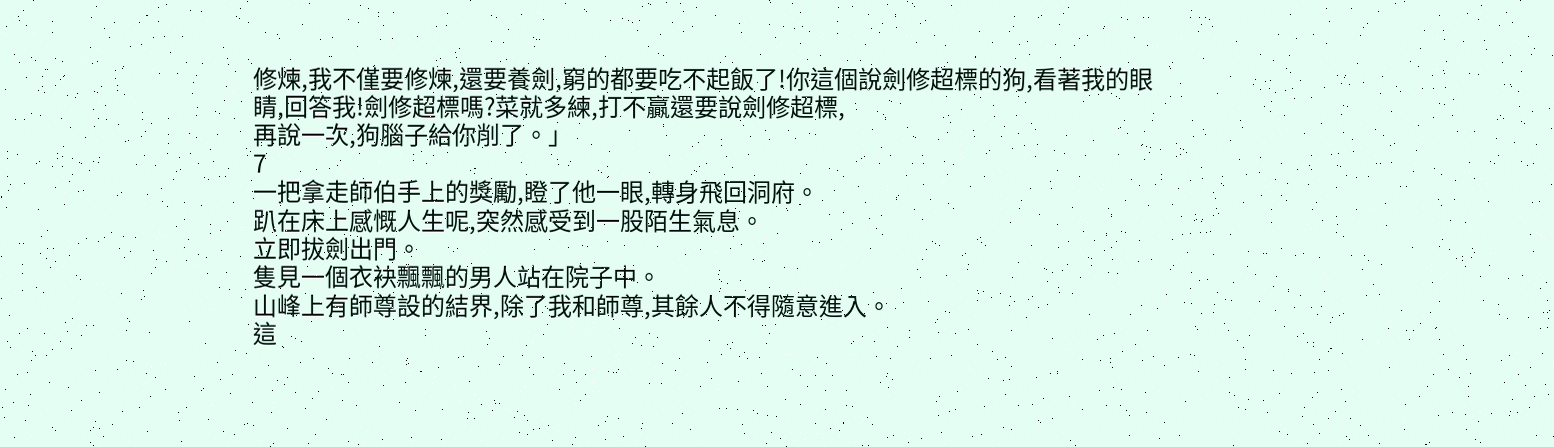修煉,我不僅要修煉,還要養劍,窮的都要吃不起飯了!你這個說劍修超標的狗,看著我的眼睛,回答我!劍修超標嗎?菜就多練,打不贏還要說劍修超標,
再說一次,狗腦子給你削了。」
7
一把拿走師伯手上的獎勵,瞪了他一眼,轉身飛回洞府。
趴在床上感慨人生呢,突然感受到一股陌生氣息。
立即拔劍出門。
隻見一個衣袂飄飄的男人站在院子中。
山峰上有師尊設的結界,除了我和師尊,其餘人不得隨意進入。
這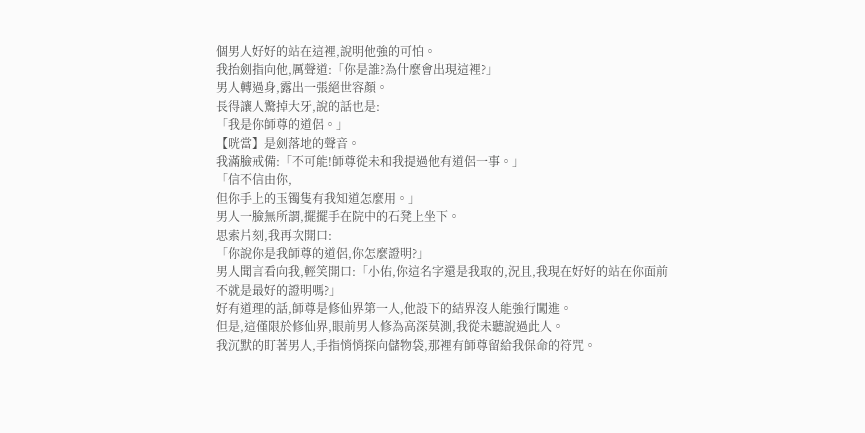個男人好好的站在這裡,說明他強的可怕。
我抬劍指向他,厲聲道:「你是誰?為什麼會出現這裡?」
男人轉過身,露出一張絕世容顏。
長得讓人驚掉大牙,說的話也是:
「我是你師尊的道侶。」
【咣當】是劍落地的聲音。
我滿臉戒備:「不可能!師尊從未和我提過他有道侶一事。」
「信不信由你,
但你手上的玉镯隻有我知道怎麼用。」
男人一臉無所謂,擺擺手在院中的石凳上坐下。
思索片刻,我再次開口:
「你說你是我師尊的道侶,你怎麼證明?」
男人聞言看向我,輕笑開口:「小佑,你這名字還是我取的,況且,我現在好好的站在你面前不就是最好的證明嗎?」
好有道理的話,師尊是修仙界第一人,他設下的結界沒人能強行闖進。
但是,這僅限於修仙界,眼前男人修為高深莫測,我從未聽說過此人。
我沉默的盯著男人,手指悄悄探向儲物袋,那裡有師尊留給我保命的符咒。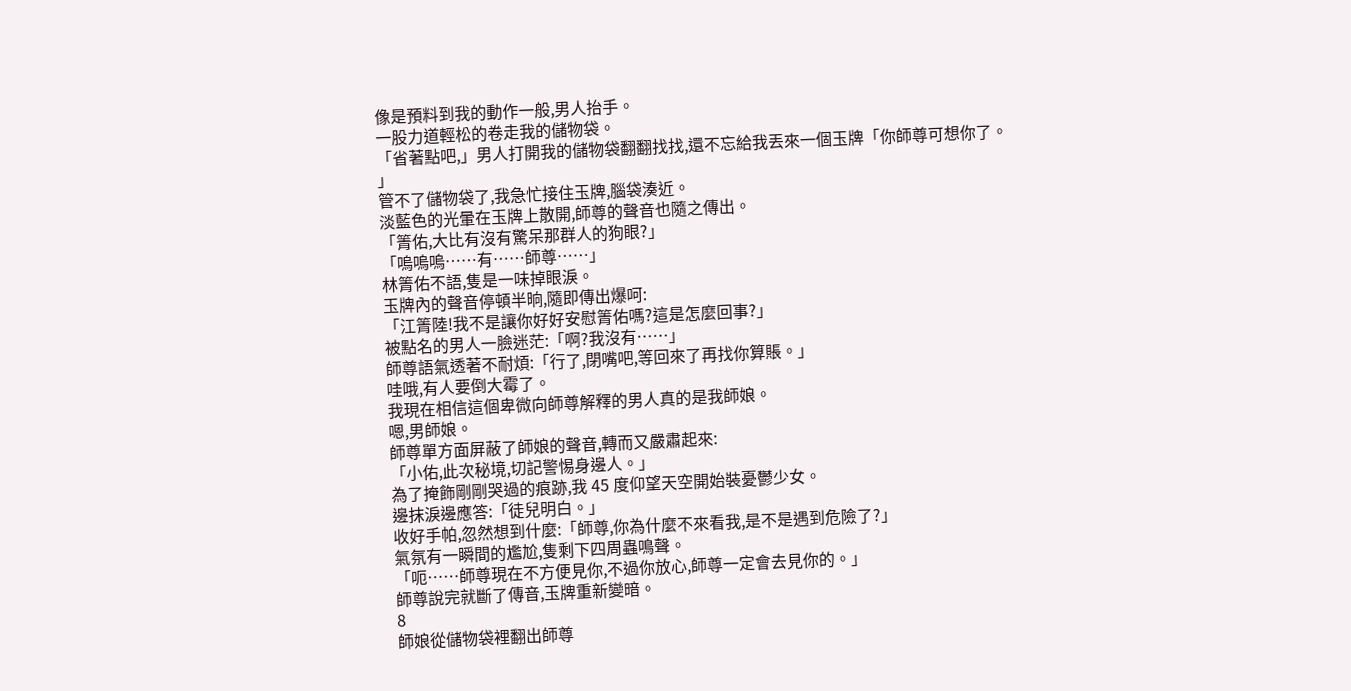像是預料到我的動作一般,男人抬手。
一股力道輕松的卷走我的儲物袋。
「省著點吧,」男人打開我的儲物袋翻翻找找,還不忘給我丟來一個玉牌「你師尊可想你了。
」
管不了儲物袋了,我急忙接住玉牌,腦袋湊近。
淡藍色的光暈在玉牌上散開,師尊的聲音也隨之傳出。
「箐佑,大比有沒有驚呆那群人的狗眼?」
「嗚嗚嗚……有……師尊……」
林箐佑不語,隻是一味掉眼淚。
玉牌內的聲音停頓半晌,隨即傳出爆呵:
「江箐陸!我不是讓你好好安慰箐佑嗎?這是怎麼回事?」
被點名的男人一臉迷茫:「啊?我沒有……」
師尊語氣透著不耐煩:「行了,閉嘴吧,等回來了再找你算賬。」
哇哦,有人要倒大霉了。
我現在相信這個卑微向師尊解釋的男人真的是我師娘。
嗯,男師娘。
師尊單方面屏蔽了師娘的聲音,轉而又嚴肅起來:
「小佑,此次秘境,切記警惕身邊人。」
為了掩飾剛剛哭過的痕跡,我 45 度仰望天空開始裝憂鬱少女。
邊抹淚邊應答:「徒兒明白。」
收好手帕,忽然想到什麼:「師尊,你為什麼不來看我,是不是遇到危險了?」
氣氛有一瞬間的尷尬,隻剩下四周蟲鳴聲。
「呃……師尊現在不方便見你,不過你放心,師尊一定會去見你的。」
師尊說完就斷了傳音,玉牌重新變暗。
8
師娘從儲物袋裡翻出師尊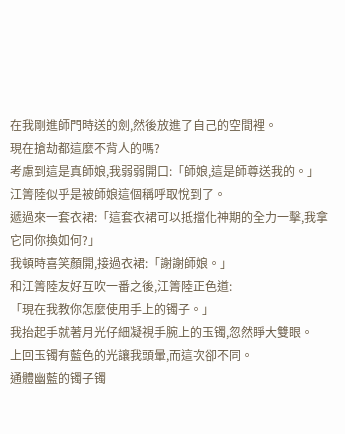在我剛進師門時送的劍,然後放進了自己的空間裡。
現在搶劫都這麼不背人的嗎?
考慮到這是真師娘,我弱弱開口:「師娘,這是師尊送我的。」
江箐陸似乎是被師娘這個稱呼取悅到了。
遞過來一套衣裙:「這套衣裙可以抵擋化神期的全力一擊,我拿它同你換如何?」
我頓時喜笑顏開,接過衣裙:「謝謝師娘。」
和江箐陸友好互吹一番之後,江箐陸正色道:
「現在我教你怎麼使用手上的镯子。」
我抬起手就著月光仔細凝視手腕上的玉镯,忽然睜大雙眼。
上回玉镯有藍色的光讓我頭暈,而這次卻不同。
通體幽藍的镯子镯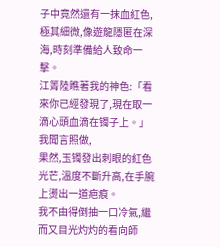子中竟然還有一抹血紅色,極其細微,像遊龍隱匿在深海,時刻準備給人致命一擊。
江箐陸瞧著我的神色:「看來你已經發現了,現在取一滴心頭血滴在镯子上。」
我聞言照做,
果然,玉镯發出刺眼的紅色光芒,溫度不斷升高,在手腕上燙出一道疤痕。
我不由得倒抽一口冷氣,繼而又目光灼灼的看向師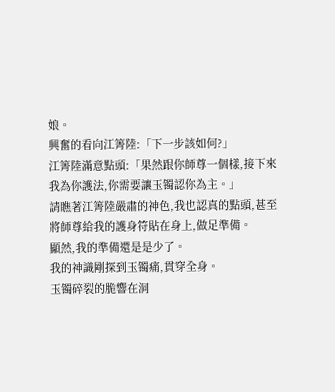娘。
興奮的看向江箐陸:「下一步該如何?」
江箐陸滿意點頭:「果然跟你師尊一個樣,接下來我為你護法,你需要讓玉镯認你為主。」
請瞧著江箐陸嚴肅的神色,我也認真的點頭,甚至將師尊給我的護身符貼在身上,做足準備。
顯然,我的準備還是是少了。
我的神識剛探到玉镯痛,貫穿全身。
玉镯碎裂的脆響在洞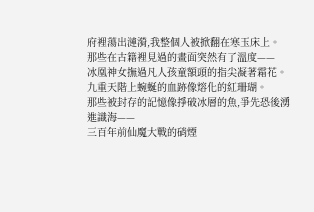府裡蕩出漣漪,我整個人被掀翻在寒玉床上。
那些在古籍裡見過的畫面突然有了溫度——
冰凰神女撫過凡人孩童額頭的指尖凝著霜花。
九重天階上蜿蜒的血跡像熔化的紅珊瑚。
那些被封存的記憶像掙破冰層的魚,爭先恐後湧進識海——
三百年前仙魔大戰的硝煙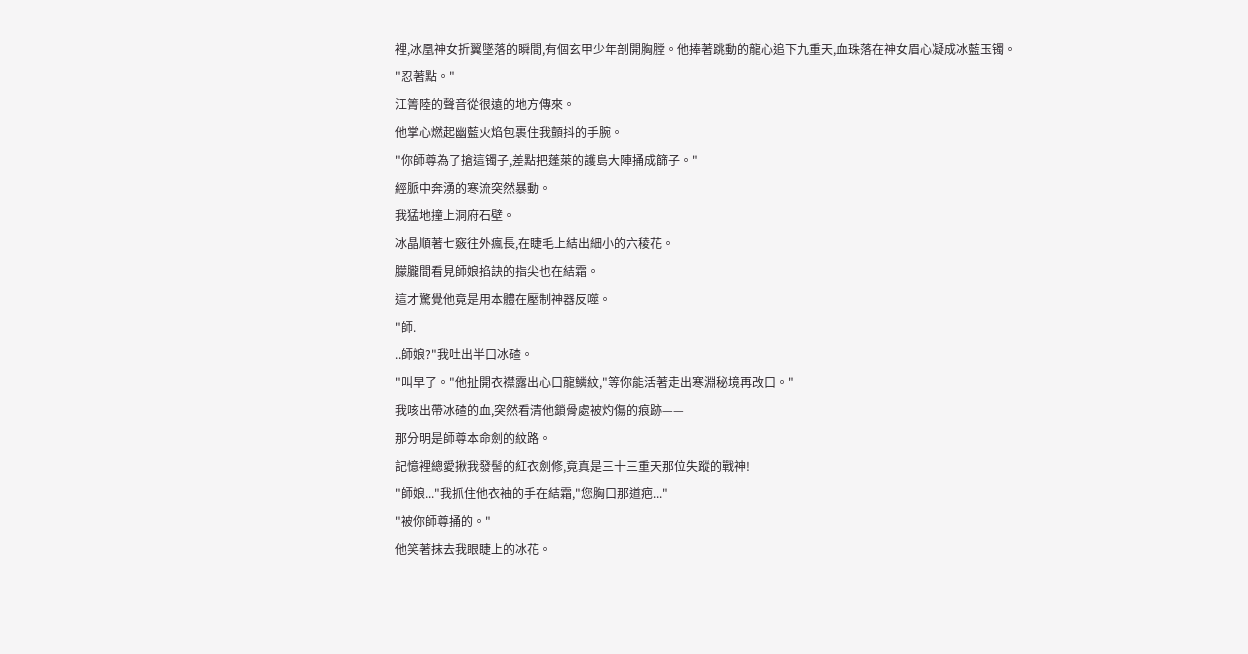裡,冰凰神女折翼墜落的瞬間,有個玄甲少年剖開胸膛。他捧著跳動的龍心追下九重天,血珠落在神女眉心凝成冰藍玉镯。
"忍著點。"
江箐陸的聲音從很遠的地方傳來。
他掌心燃起幽藍火焰包裹住我顫抖的手腕。
"你師尊為了搶這镯子,差點把蓬萊的護島大陣捅成篩子。"
經脈中奔湧的寒流突然暴動。
我猛地撞上洞府石壁。
冰晶順著七竅往外瘋長,在睫毛上結出細小的六稜花。
朦朧間看見師娘掐訣的指尖也在結霜。
這才驚覺他竟是用本體在壓制神器反噬。
"師.
..師娘?"我吐出半口冰碴。
"叫早了。"他扯開衣襟露出心口龍鱗紋,"等你能活著走出寒淵秘境再改口。"
我咳出帶冰碴的血,突然看清他鎖骨處被灼傷的痕跡——
那分明是師尊本命劍的紋路。
記憶裡總愛揪我發髻的紅衣劍修,竟真是三十三重天那位失蹤的戰神!
"師娘..."我抓住他衣袖的手在結霜,"您胸口那道疤..."
"被你師尊捅的。"
他笑著抹去我眼睫上的冰花。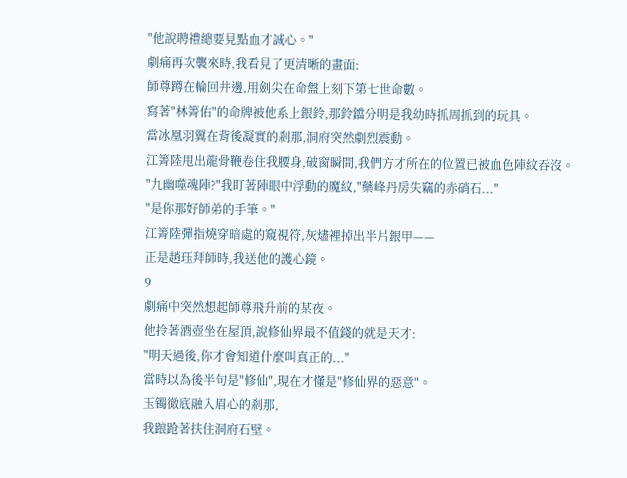"他說聘禮總要見點血才誠心。"
劇痛再次襲來時,我看見了更清晰的畫面:
師尊蹲在輪回井邊,用劍尖在命盤上刻下第七世命數。
寫著"林箐佑"的命牌被他系上銀鈴,那鈴鐺分明是我幼時抓周抓到的玩具。
當冰凰羽翼在背後凝實的剎那,洞府突然劇烈震動。
江箐陸甩出龍骨鞭卷住我腰身,破窗瞬間,我們方才所在的位置已被血色陣紋吞沒。
"九幽噬魂陣?"我盯著陣眼中浮動的魔紋,"藥峰丹房失竊的赤硝石..."
"是你那好師弟的手筆。"
江箐陸彈指燒穿暗處的窺視符,灰燼裡掉出半片銀甲——
正是趙珏拜師時,我送他的護心鏡。
9
劇痛中突然想起師尊飛升前的某夜。
他拎著酒壺坐在屋頂,說修仙界最不值錢的就是天才:
"明天過後,你才會知道什麼叫真正的..."
當時以為後半句是"修仙",現在才懂是"修仙界的惡意"。
玉镯徹底融入眉心的剎那,
我踉跄著扶住洞府石壁。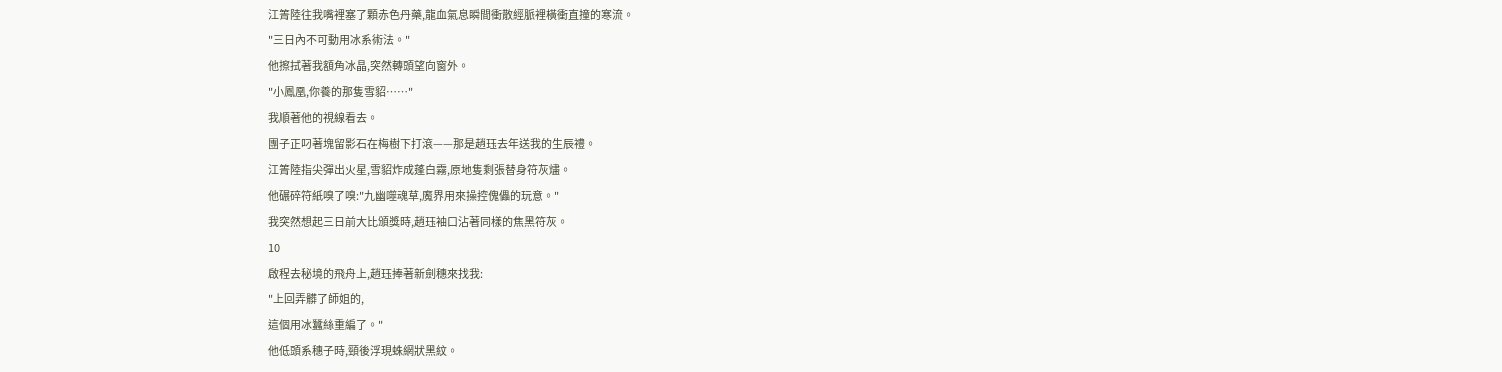江箐陸往我嘴裡塞了顆赤色丹藥,龍血氣息瞬間衝散經脈裡橫衝直撞的寒流。
"三日內不可動用冰系術法。"
他擦拭著我額角冰晶,突然轉頭望向窗外。
"小鳳凰,你養的那隻雪貂……"
我順著他的視線看去。
團子正叼著塊留影石在梅樹下打滾——那是趙珏去年送我的生辰禮。
江箐陸指尖彈出火星,雪貂炸成蓬白霧,原地隻剩張替身符灰燼。
他碾碎符紙嗅了嗅:"九幽噬魂草,魔界用來操控傀儡的玩意。"
我突然想起三日前大比頒獎時,趙珏袖口沾著同樣的焦黑符灰。
10
啟程去秘境的飛舟上,趙珏捧著新劍穗來找我:
"上回弄髒了師姐的,
這個用冰蠶絲重編了。"
他低頭系穗子時,頸後浮現蛛網狀黑紋。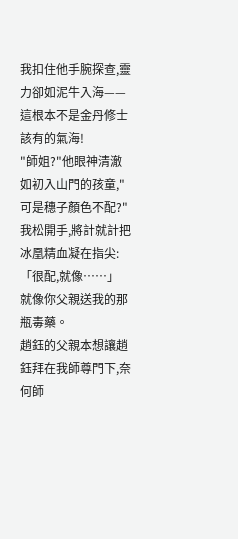我扣住他手腕探查,靈力卻如泥牛入海——
這根本不是金丹修士該有的氣海!
"師姐?"他眼神清澈如初入山門的孩童,"可是穗子顏色不配?"
我松開手,將計就計把冰凰精血凝在指尖:
「很配,就像……」
就像你父親送我的那瓶毒藥。
趙鈺的父親本想讓趙鈺拜在我師尊門下,奈何師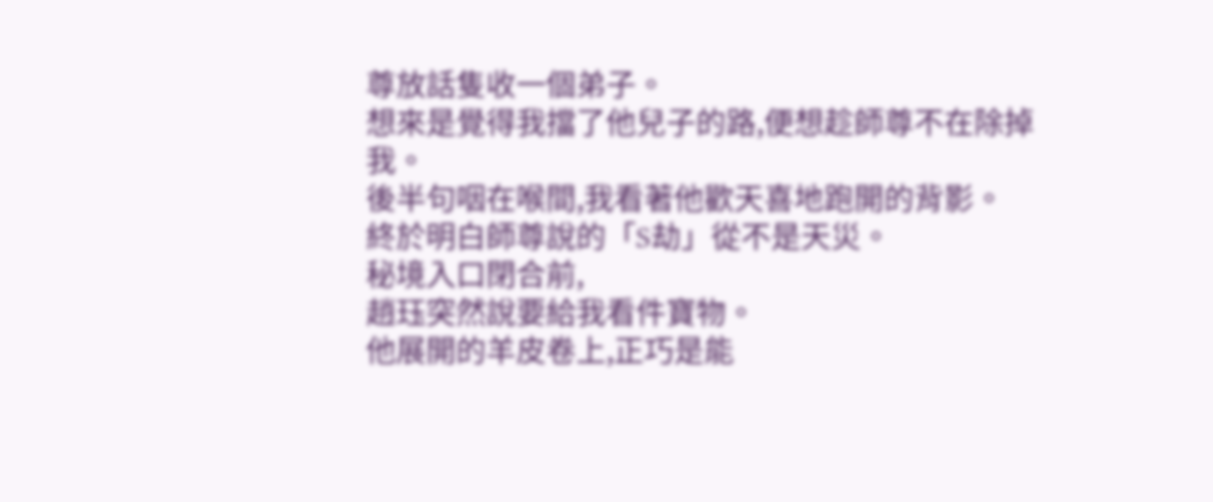尊放話隻收一個弟子。
想來是覺得我擋了他兒子的路,便想趁師尊不在除掉我。
後半句咽在喉間,我看著他歡天喜地跑開的背影。
終於明白師尊說的「S劫」從不是天災。
秘境入口閉合前,
趙珏突然說要給我看件寶物。
他展開的羊皮卷上,正巧是能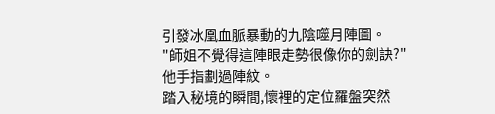引發冰凰血脈暴動的九陰噬月陣圖。
"師姐不覺得這陣眼走勢很像你的劍訣?"
他手指劃過陣紋。
踏入秘境的瞬間,懷裡的定位羅盤突然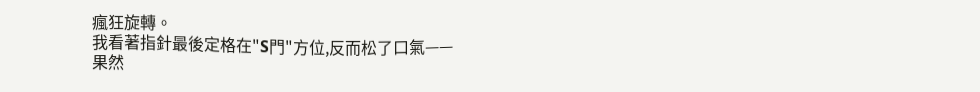瘋狂旋轉。
我看著指針最後定格在"S門"方位,反而松了口氣——
果然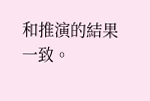和推演的結果一致。